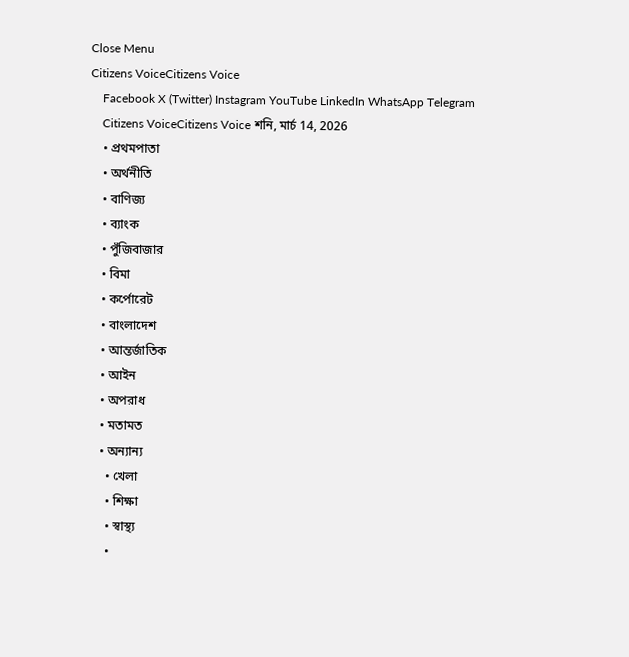Close Menu
Citizens VoiceCitizens Voice
    Facebook X (Twitter) Instagram YouTube LinkedIn WhatsApp Telegram
    Citizens VoiceCitizens Voice শনি, মার্চ 14, 2026
    • প্রথমপাতা
    • অর্থনীতি
    • বাণিজ্য
    • ব্যাংক
    • পুঁজিবাজার
    • বিমা
    • কর্পোরেট
    • বাংলাদেশ
    • আন্তর্জাতিক
    • আইন
    • অপরাধ
    • মতামত
    • অন্যান্য
      • খেলা
      • শিক্ষা
      • স্বাস্থ্য
      •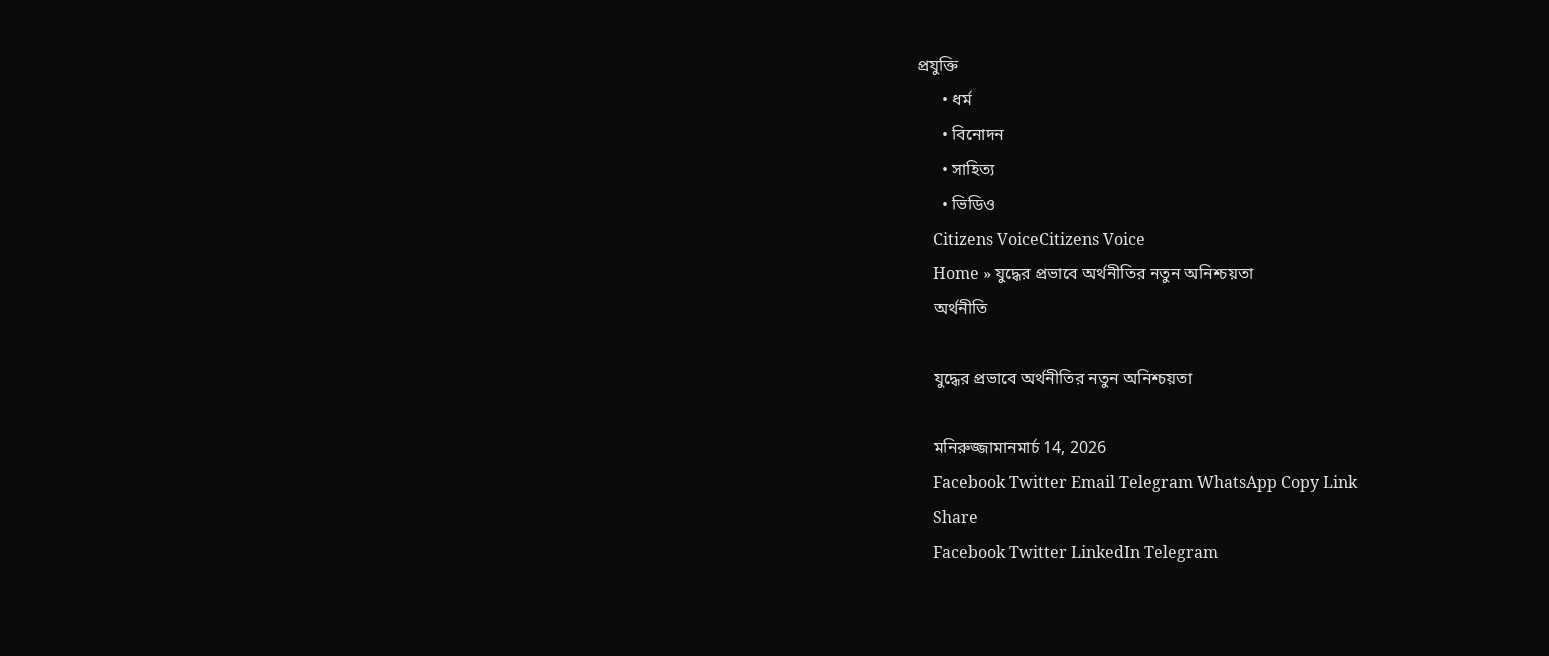প্রযুক্তি
      • ধর্ম
      • বিনোদন
      • সাহিত্য
      • ভিডিও
    Citizens VoiceCitizens Voice
    Home » যুদ্ধের প্রভাবে অর্থনীতির নতুন অনিশ্চয়তা
    অর্থনীতি

    যুদ্ধের প্রভাবে অর্থনীতির নতুন অনিশ্চয়তা

    মনিরুজ্জামানমার্চ 14, 2026
    Facebook Twitter Email Telegram WhatsApp Copy Link
    Share
    Facebook Twitter LinkedIn Telegram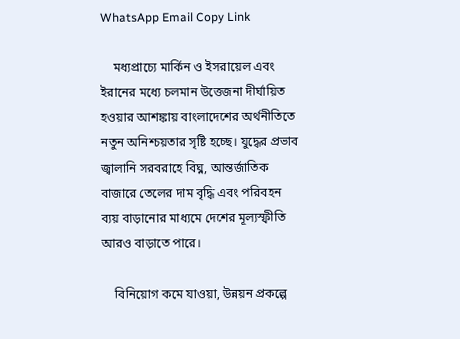WhatsApp Email Copy Link

    মধ্যপ্রাচ্যে মার্কিন ও ইসরায়েল এবং ইরানের মধ্যে চলমান উত্তেজনা দীর্ঘায়িত হওয়ার আশঙ্কায় বাংলাদেশের অর্থনীতিতে নতুন অনিশ্চয়তার সৃষ্টি হচ্ছে। যুদ্ধের প্রভাব জ্বালানি সরবরাহে বিঘ্ন, আন্তর্জাতিক বাজারে তেলের দাম বৃদ্ধি এবং পরিবহন ব্যয় বাড়ানোর মাধ্যমে দেশের মূল্যস্ফীতি আরও বাড়াতে পারে।

    বিনিয়োগ কমে যাওয়া, উন্নয়ন প্রকল্পে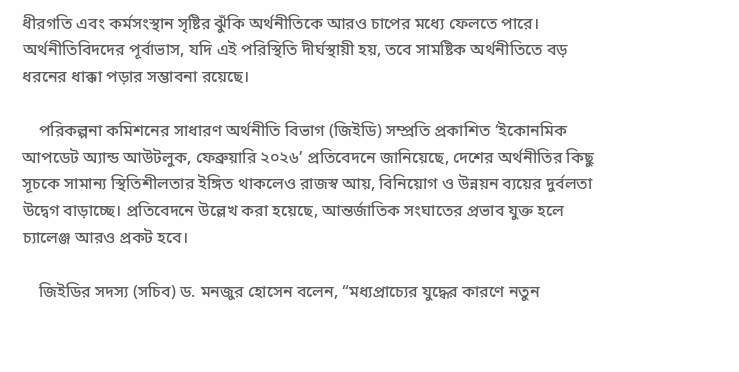ধীরগতি এবং কর্মসংস্থান সৃষ্টির ঝুঁকি অর্থনীতিকে আরও চাপের মধ্যে ফেলতে পারে। অর্থনীতিবিদদের পূর্বাভাস, যদি এই পরিস্থিতি দীর্ঘস্থায়ী হয়, তবে সামষ্টিক অর্থনীতিতে বড় ধরনের ধাক্কা পড়ার সম্ভাবনা রয়েছে।

    পরিকল্পনা কমিশনের সাধারণ অর্থনীতি বিভাগ (জিইডি) সম্প্রতি প্রকাশিত ‘ইকোনমিক আপডেট অ্যান্ড আউটলুক, ফেব্রুয়ারি ২০২৬’ প্রতিবেদনে জানিয়েছে, দেশের অর্থনীতির কিছু সূচকে সামান্য স্থিতিশীলতার ইঙ্গিত থাকলেও রাজস্ব আয়, বিনিয়োগ ও উন্নয়ন ব্যয়ের দুর্বলতা উদ্বেগ বাড়াচ্ছে। প্রতিবেদনে উল্লেখ করা হয়েছে, আন্তর্জাতিক সংঘাতের প্রভাব যুক্ত হলে চ্যালেঞ্জ আরও প্রকট হবে।

    জিইডির সদস্য (সচিব) ড. মনজুর হোসেন বলেন, “মধ্যপ্রাচ্যের যুদ্ধের কারণে নতুন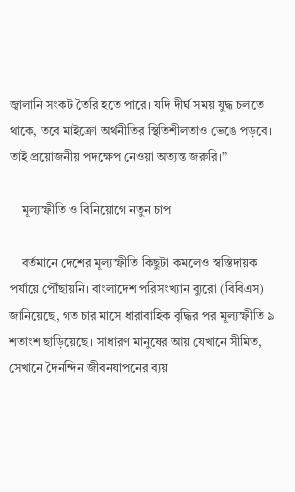জ্বালানি সংকট তৈরি হতে পারে। যদি দীর্ঘ সময় যুদ্ধ চলতে থাকে, তবে মাইক্রো অর্থনীতির স্থিতিশীলতাও ভেঙে পড়বে। তাই প্রয়োজনীয় পদক্ষেপ নেওয়া অত্যন্ত জরুরি।”

    মূল্যস্ফীতি ও বিনিয়োগে নতুন চাপ

    বর্তমানে দেশের মূল্যস্ফীতি কিছুটা কমলেও স্বস্তিদায়ক পর্যায়ে পৌঁছায়নি। বাংলাদেশ পরিসংখ্যান ব্যুরো (বিবিএস) জানিয়েছে, গত চার মাসে ধারাবাহিক বৃদ্ধির পর মূল্যস্ফীতি ৯ শতাংশ ছাড়িয়েছে। সাধারণ মানুষের আয় যেখানে সীমিত, সেখানে দৈনন্দিন জীবনযাপনের ব্যয়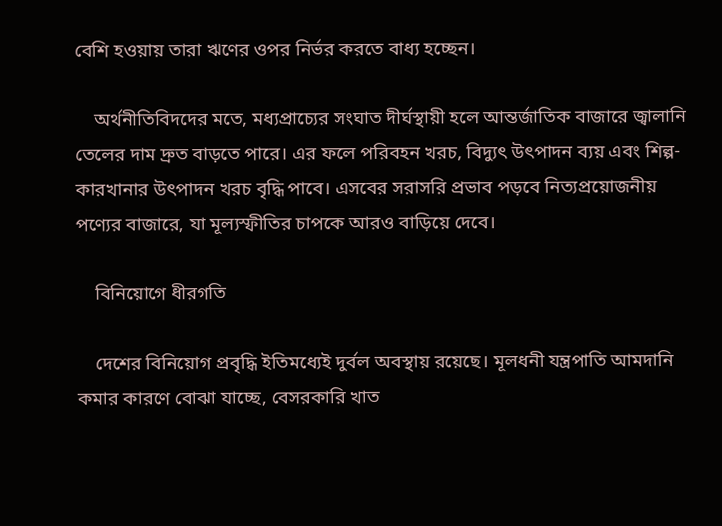বেশি হওয়ায় তারা ঋণের ওপর নির্ভর করতে বাধ্য হচ্ছেন।

    অর্থনীতিবিদদের মতে, মধ্যপ্রাচ্যের সংঘাত দীর্ঘস্থায়ী হলে আন্তর্জাতিক বাজারে জ্বালানি তেলের দাম দ্রুত বাড়তে পারে। এর ফলে পরিবহন খরচ, বিদ্যুৎ উৎপাদন ব্যয় এবং শিল্প-কারখানার উৎপাদন খরচ বৃদ্ধি পাবে। এসবের সরাসরি প্রভাব পড়বে নিত্যপ্রয়োজনীয় পণ্যের বাজারে, যা মূল্যস্ফীতির চাপকে আরও বাড়িয়ে দেবে।

    বিনিয়োগে ধীরগতি

    দেশের বিনিয়োগ প্রবৃদ্ধি ইতিমধ্যেই দুর্বল অবস্থায় রয়েছে। মূলধনী যন্ত্রপাতি আমদানি কমার কারণে বোঝা যাচ্ছে, বেসরকারি খাত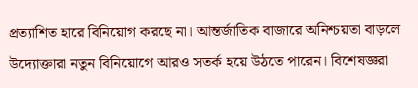প্রত্যাশিত হারে বিনিয়োগ করছে না। আন্তর্জাতিক বাজারে অনিশ্চয়তা বাড়লে উদ্যোক্তারা নতুন বিনিয়োগে আরও সতর্ক হয়ে উঠতে পারেন। বিশেষজ্ঞরা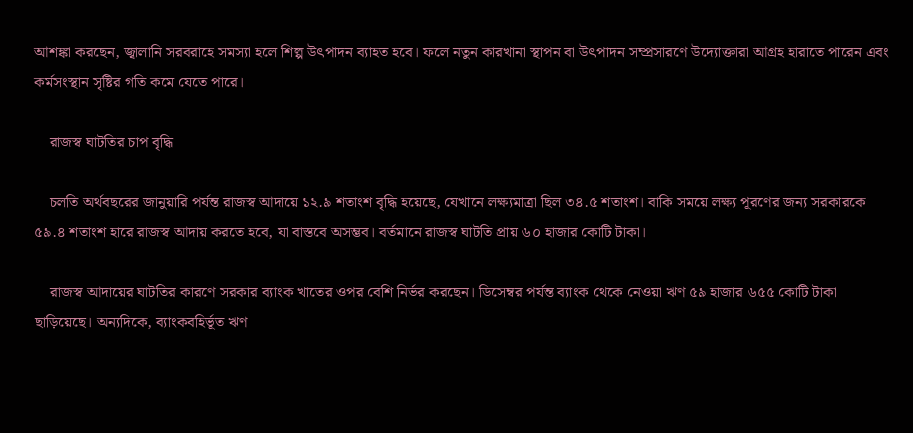আশঙ্কা করছেন, জ্বালানি সরবরাহে সমস্যা হলে শিল্প উৎপাদন ব্যাহত হবে। ফলে নতুন কারখানা স্থাপন বা উৎপাদন সম্প্রসারণে উদ্যোক্তারা আগ্রহ হারাতে পারেন এবং কর্মসংস্থান সৃষ্টির গতি কমে যেতে পারে।

    রাজস্ব ঘাটতির চাপ বৃদ্ধি

    চলতি অর্থবছরের জানুয়ারি পর্যন্ত রাজস্ব আদায়ে ১২.৯ শতাংশ বৃদ্ধি হয়েছে, যেখানে লক্ষ্যমাত্রা ছিল ৩৪.৫ শতাংশ। বাকি সময়ে লক্ষ্য পূরণের জন্য সরকারকে ৫৯.৪ শতাংশ হারে রাজস্ব আদায় করতে হবে, যা বাস্তবে অসম্ভব। বর্তমানে রাজস্ব ঘাটতি প্রায় ৬০ হাজার কোটি টাকা।

    রাজস্ব আদায়ের ঘাটতির কারণে সরকার ব্যাংক খাতের ওপর বেশি নির্ভর করছেন। ডিসেম্বর পর্যন্ত ব্যাংক থেকে নেওয়া ঋণ ৫৯ হাজার ৬৫৫ কোটি টাকা ছাড়িয়েছে। অন্যদিকে, ব্যাংকবহির্ভূত ঋণ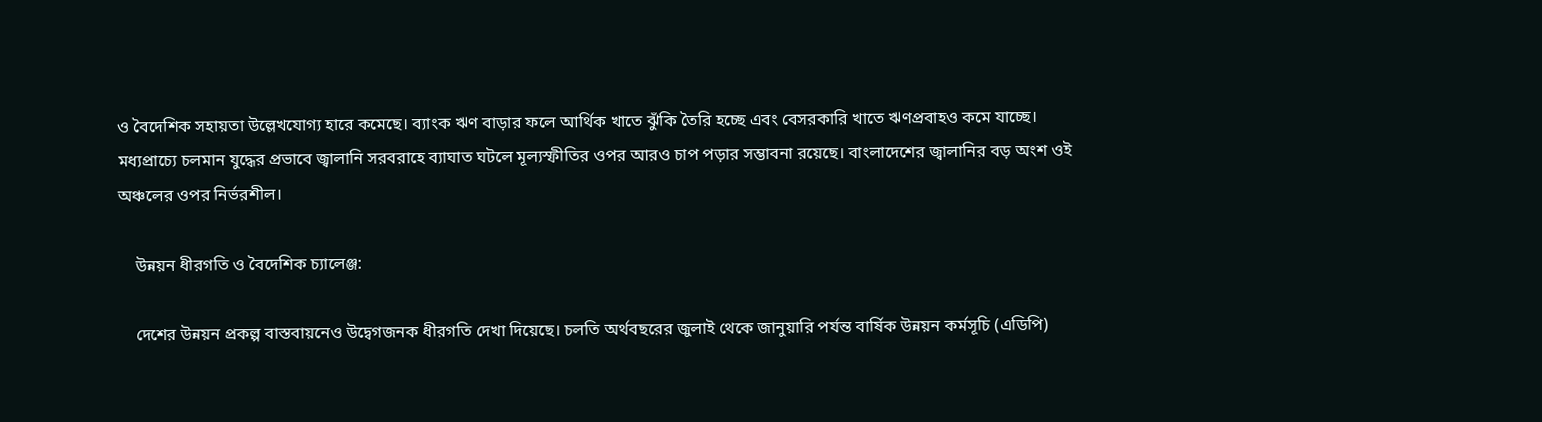ও বৈদেশিক সহায়তা উল্লেখযোগ্য হারে কমেছে। ব্যাংক ঋণ বাড়ার ফলে আর্থিক খাতে ঝুঁকি তৈরি হচ্ছে এবং বেসরকারি খাতে ঋণপ্রবাহও কমে যাচ্ছে। মধ্যপ্রাচ্যে চলমান যুদ্ধের প্রভাবে জ্বালানি সরবরাহে ব্যাঘাত ঘটলে মূল্যস্ফীতির ওপর আরও চাপ পড়ার সম্ভাবনা রয়েছে। বাংলাদেশের জ্বালানির বড় অংশ ওই অঞ্চলের ওপর নির্ভরশীল।

    উন্নয়ন ধীরগতি ও বৈদেশিক চ্যালেঞ্জ:

    দেশের উন্নয়ন প্রকল্প বাস্তবায়নেও উদ্বেগজনক ধীরগতি দেখা দিয়েছে। চলতি অর্থবছরের জুলাই থেকে জানুয়ারি পর্যন্ত বার্ষিক উন্নয়ন কর্মসূচি (এডিপি)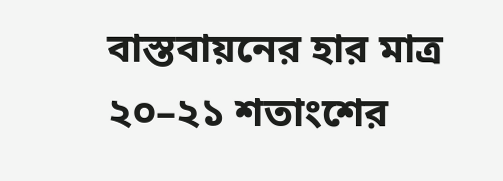বাস্তবায়নের হার মাত্র ২০–২১ শতাংশের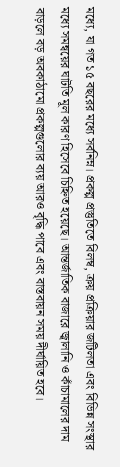মধ্যে, যা গত ১৫ বছরের মধ্যে সর্বনিম্ন। প্রকল্প প্রস্তুতিতে বিলম্ব, ক্রয় প্রক্রিয়ার জটিলতা এবং বিভিন্ন সংস্থার মধ্যে সমন্বয়ের ঘাটতি মূল কারণ হিসেবে চিহ্নিত হয়েছে। আন্তর্জাতিক বাজারে জ্বালানি ও কাঁচামালের দাম বাড়লে বড় অবকাঠামো প্রকল্পগুলোর ব্যয় আরও বৃদ্ধি পাবে এবং বাস্তবায়ন সময় দীর্ঘায়িত হবে।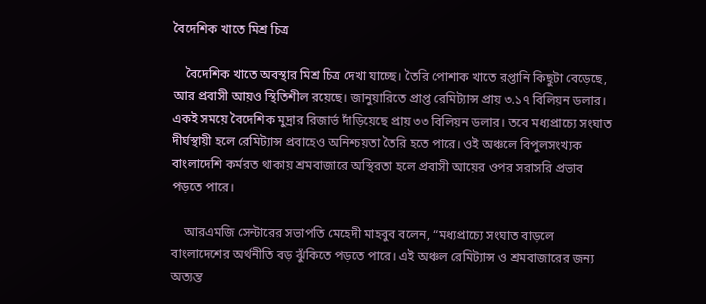বৈদেশিক খাতে মিশ্র চিত্র

    বৈদেশিক খাতে অবস্থার মিশ্র চিত্র দেখা যাচ্ছে। তৈরি পোশাক খাতে রপ্তানি কিছুটা বেড়েছে, আর প্রবাসী আয়ও স্থিতিশীল রয়েছে। জানুয়ারিতে প্রাপ্ত রেমিট্যান্স প্রায় ৩.১৭ বিলিয়ন ডলার। একই সময়ে বৈদেশিক মুদ্রার রিজার্ভ দাঁড়িয়েছে প্রায় ৩৩ বিলিয়ন ডলার। তবে মধ্যপ্রাচ্যে সংঘাত দীর্ঘস্থায়ী হলে রেমিট্যান্স প্রবাহেও অনিশ্চয়তা তৈরি হতে পারে। ওই অঞ্চলে বিপুলসংখ্যক বাংলাদেশি কর্মরত থাকায় শ্রমবাজারে অস্থিরতা হলে প্রবাসী আয়ের ওপর সরাসরি প্রভাব পড়তে পারে।

    আরএমজি সেন্টারের সভাপতি মেহেদী মাহবুব বলেন, “মধ্যপ্রাচ্যে সংঘাত বাড়লে বাংলাদেশের অর্থনীতি বড় ঝুঁকিতে পড়তে পারে। এই অঞ্চল রেমিট্যান্স ও শ্রমবাজারের জন্য অত্যন্ত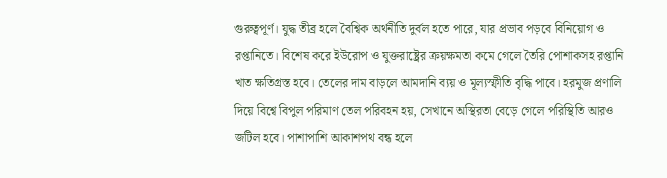গুরুত্বপূর্ণ। যুদ্ধ তীব্র হলে বৈশ্বিক অর্থনীতি দুর্বল হতে পারে, যার প্রভাব পড়বে বিনিয়োগ ও রপ্তানিতে। বিশেষ করে ইউরোপ ও যুক্তরাষ্ট্রের ক্রয়ক্ষমতা কমে গেলে তৈরি পোশাকসহ রপ্তানি খাত ক্ষতিগ্রস্ত হবে। তেলের দাম বাড়লে আমদানি ব্যয় ও মূল্যস্ফীতি বৃদ্ধি পাবে। হরমুজ প্রণালি দিয়ে বিশ্বে বিপুল পরিমাণ তেল পরিবহন হয়, সেখানে অস্থিরতা বেড়ে গেলে পরিস্থিতি আরও জটিল হবে। পাশাপাশি আকাশপথ বন্ধ হলে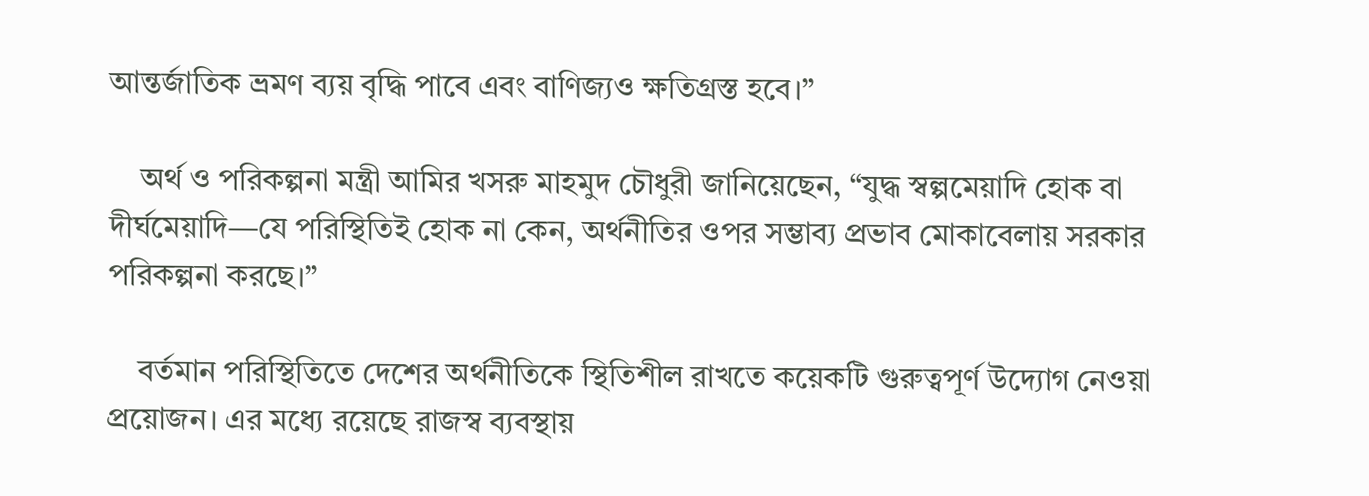আন্তর্জাতিক ভ্রমণ ব্যয় বৃদ্ধি পাবে এবং বাণিজ্যও ক্ষতিগ্রস্ত হবে।”

    অর্থ ও পরিকল্পনা মন্ত্রী আমির খসরু মাহমুদ চৌধুরী জানিয়েছেন, “যুদ্ধ স্বল্পমেয়াদি হোক বা দীর্ঘমেয়াদি—যে পরিস্থিতিই হোক না কেন, অর্থনীতির ওপর সম্ভাব্য প্রভাব মোকাবেলায় সরকার পরিকল্পনা করছে।”

    বর্তমান পরিস্থিতিতে দেশের অর্থনীতিকে স্থিতিশীল রাখতে কয়েকটি গুরুত্বপূর্ণ উদ্যোগ নেওয়া প্রয়োজন। এর মধ্যে রয়েছে রাজস্ব ব্যবস্থায়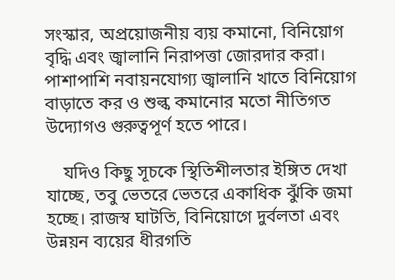সংস্কার, অপ্রয়োজনীয় ব্যয় কমানো, বিনিয়োগ বৃদ্ধি এবং জ্বালানি নিরাপত্তা জোরদার করা। পাশাপাশি নবায়নযোগ্য জ্বালানি খাতে বিনিয়োগ বাড়াতে কর ও শুল্ক কমানোর মতো নীতিগত উদ্যোগও গুরুত্বপূর্ণ হতে পারে।

    যদিও কিছু সূচকে স্থিতিশীলতার ইঙ্গিত দেখা যাচ্ছে, তবু ভেতরে ভেতরে একাধিক ঝুঁকি জমা হচ্ছে। রাজস্ব ঘাটতি, বিনিয়োগে দুর্বলতা এবং উন্নয়ন ব্যয়ের ধীরগতি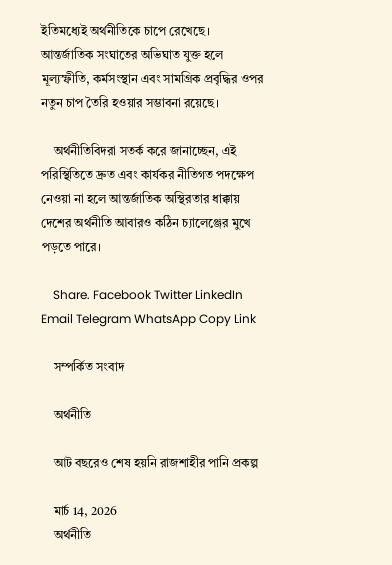ইতিমধ্যেই অর্থনীতিকে চাপে রেখেছে। আন্তর্জাতিক সংঘাতের অভিঘাত যুক্ত হলে মূল্যস্ফীতি, কর্মসংস্থান এবং সামগ্রিক প্রবৃদ্ধির ওপর নতুন চাপ তৈরি হওয়ার সম্ভাবনা রয়েছে।

    অর্থনীতিবিদরা সতর্ক করে জানাচ্ছেন, এই পরিস্থিতিতে দ্রুত এবং কার্যকর নীতিগত পদক্ষেপ নেওয়া না হলে আন্তর্জাতিক অস্থিরতার ধাক্কায় দেশের অর্থনীতি আবারও কঠিন চ্যালেঞ্জের মুখে পড়তে পারে।

    Share. Facebook Twitter LinkedIn Email Telegram WhatsApp Copy Link

    সম্পর্কিত সংবাদ

    অর্থনীতি

    আট বছরেও শেষ হয়নি রাজশাহীর পানি প্রকল্প

    মার্চ 14, 2026
    অর্থনীতি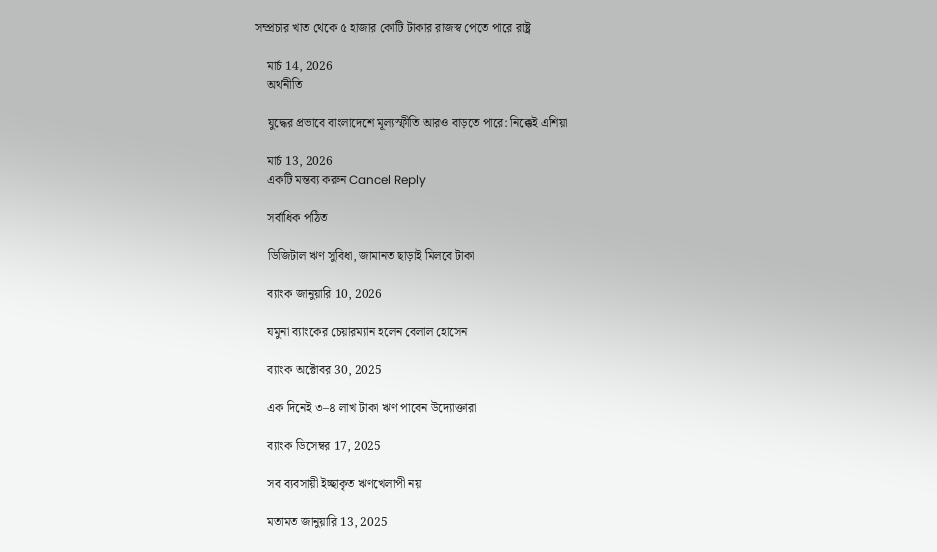সম্প্রচার খাত থেকে ৫ হাজার কোটি টাকার রাজস্ব পেতে পারে রাষ্ট্র

    মার্চ 14, 2026
    অর্থনীতি

    যুদ্ধের প্রভাবে বাংলাদেশে মূল্যস্ফীতি আরও বাড়তে পারে: নিক্কেই এশিয়া

    মার্চ 13, 2026
    একটি মন্তব্য করুন Cancel Reply

    সর্বাধিক পঠিত

    ডিজিটাল ঋণ সুবিধা, জামানত ছাড়াই মিলবে টাকা

    ব্যাংক জানুয়ারি 10, 2026

    যমুনা ব্যাংকের চেয়ারম্যান হলেন বেলাল হোসেন

    ব্যাংক অক্টোবর 30, 2025

    এক দিনেই ৩–৪ লাখ টাকা ঋণ পাবেন উদ্যোক্তারা

    ব্যাংক ডিসেম্বর 17, 2025

    সব ব্যবসায়ী ইচ্ছাকৃত ঋণখেলাপী নয়

    মতামত জানুয়ারি 13, 2025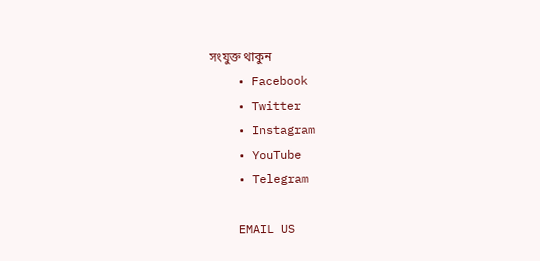সংযুক্ত থাকুন
    • Facebook
    • Twitter
    • Instagram
    • YouTube
    • Telegram

    EMAIL US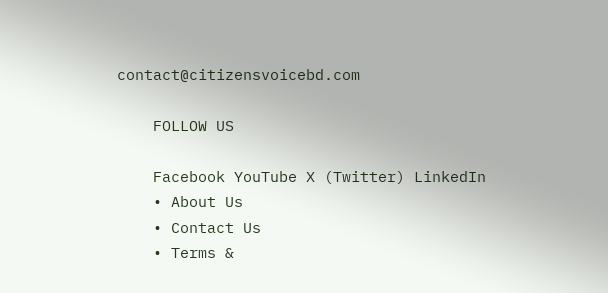contact@citizensvoicebd.com

    FOLLOW US

    Facebook YouTube X (Twitter) LinkedIn
    • About Us
    • Contact Us
    • Terms &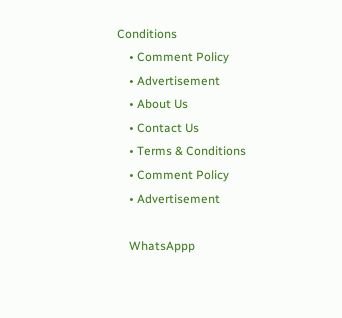Conditions
    • Comment Policy
    • Advertisement
    • About Us
    • Contact Us
    • Terms & Conditions
    • Comment Policy
    • Advertisement

    WhatsAppp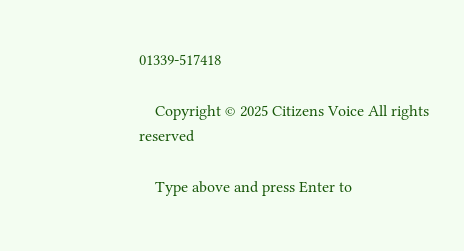01339-517418

    Copyright © 2025 Citizens Voice All rights reserved

    Type above and press Enter to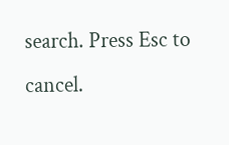search. Press Esc to cancel.